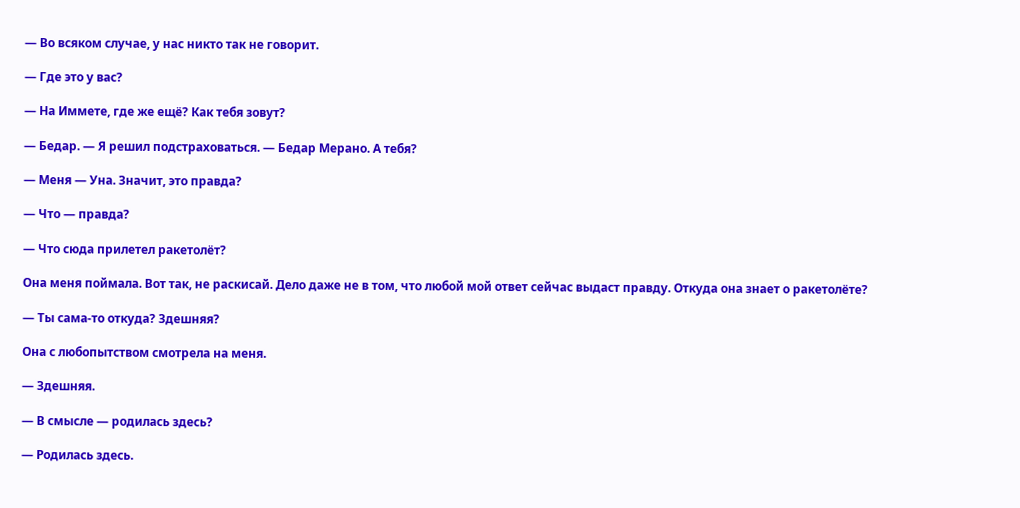— Во всяком случае, у нас никто так не говорит.

— Где это у вас?

— На Иммете, где же ещё? Как тебя зовут?

— Бедар. — Я решил подстраховаться. — Бедар Мерано. А тебя?

— Меня — Уна. Значит, это правда?

— Что — правда?

— Что сюда прилетел ракетолёт?

Она меня поймала. Вот так, не раскисай. Дело даже не в том, что любой мой ответ сейчас выдаст правду. Откуда она знает о ракетолёте?

— Ты сама-то откуда? Здешняя?

Она с любопытством смотрела на меня.

— Здешняя.

— В смысле — родилась здесь?

— Родилась здесь.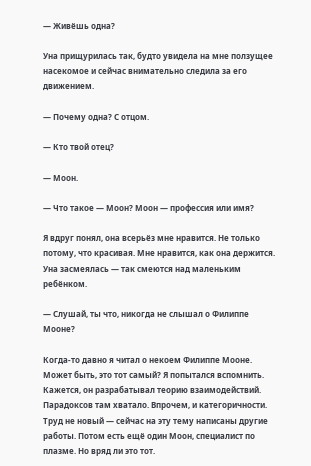— Живёшь одна?

Уна прищурилась так, будто увидела на мне ползущее насекомое и сейчас внимательно следила за его движением.

— Почему одна? С отцом.

— Кто твой отец?

— Моон.

— Что такое — Моон? Моон — профессия или имя?

Я вдруг понял, она всерьёз мне нравится. Не только потому, что красивая. Мне нравится, как она держится. Уна засмеялась — так смеются над маленьким ребёнком.

— Слушай, ты что, никогда не слышал о Филиппе Мооне?

Когда-то давно я читал о некоем Филиппе Мооне. Может быть, это тот самый? Я попытался вспомнить. Кажется, он разрабатывал теорию взаимодействий. Парадоксов там хватало. Впрочем, и категоричности. Труд не новый — сейчас на эту тему написаны другие работы. Потом есть ещё один Моон, специалист по плазме. Но вряд ли это тот.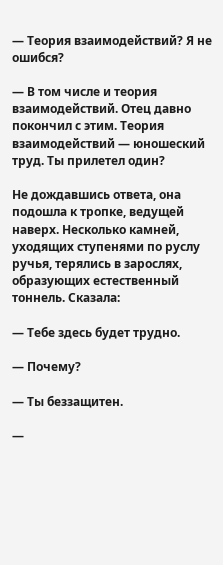— Теория взаимодействий? Я не ошибся?

— В том числе и теория взаимодействий. Отец давно покончил с этим. Теория взаимодействий — юношеский труд. Ты прилетел один?

Не дождавшись ответа, она подошла к тропке, ведущей наверх. Несколько камней, уходящих ступенями по руслу ручья, терялись в зарослях, образующих естественный тоннель. Сказала:

— Тебе здесь будет трудно.

— Почему?

— Ты беззащитен.

—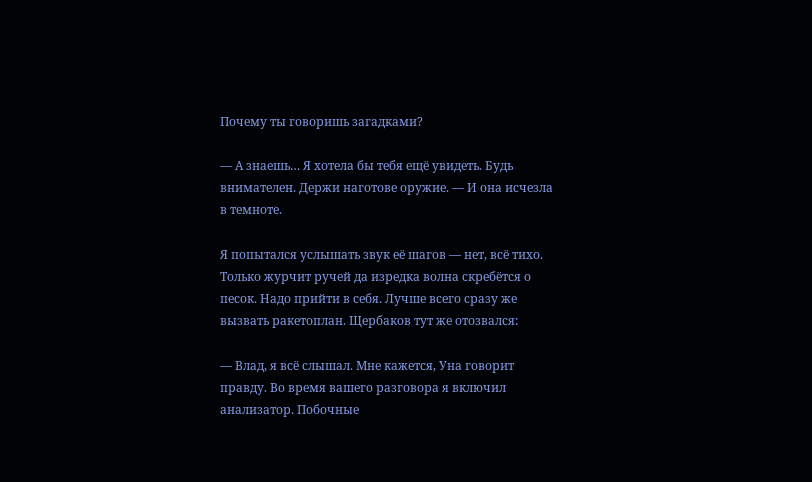Почему ты говоришь загадками?

— А знаешь… Я хотела бы тебя ещё увидеть. Будь внимателен. Держи наготове оружие. — И она исчезла в темноте.

Я попытался услышать звук её шагов — нет, всё тихо. Только журчит ручей да изредка волна скребётся о песок. Надо прийти в себя. Лучше всего сразу же вызвать ракетоплан. Щербаков тут же отозвался:

— Влад, я всё слышал. Мне кажется, Уна говорит правду. Во время вашего разговора я включил анализатор. Побочные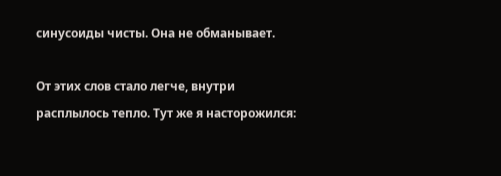синусоиды чисты. Она не обманывает.

От этих слов стало легче, внутри расплылось тепло. Тут же я насторожился: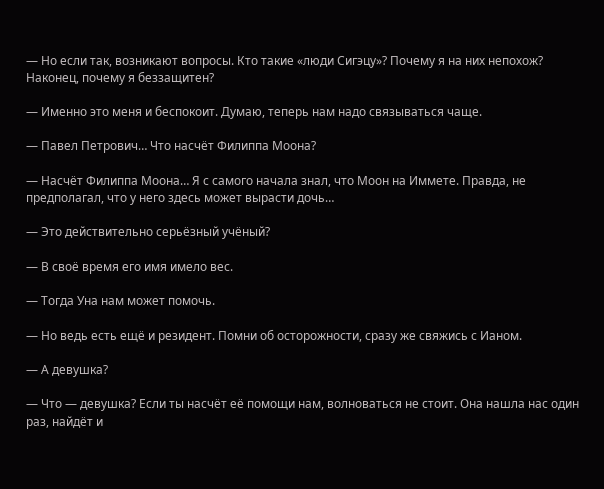— Но если так, возникают вопросы. Кто такие «люди Сигэцу»? Почему я на них непохож? Наконец, почему я беззащитен?

— Именно это меня и беспокоит. Думаю, теперь нам надо связываться чаще.

— Павел Петрович… Что насчёт Филиппа Моона?

— Насчёт Филиппа Моона… Я с самого начала знал, что Моон на Иммете. Правда, не предполагал, что у него здесь может вырасти дочь…

— Это действительно серьёзный учёный?

— В своё время его имя имело вес.

— Тогда Уна нам может помочь.

— Но ведь есть ещё и резидент. Помни об осторожности, сразу же свяжись с Ианом.

— А девушка?

— Что — девушка? Если ты насчёт её помощи нам, волноваться не стоит. Она нашла нас один раз, найдёт и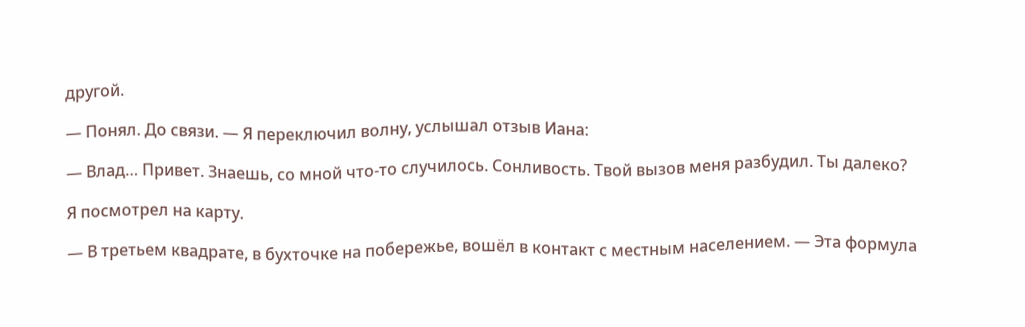другой.

— Понял. До связи. — Я переключил волну, услышал отзыв Иана:

— Влад… Привет. Знаешь, со мной что-то случилось. Сонливость. Твой вызов меня разбудил. Ты далеко?

Я посмотрел на карту.

— В третьем квадрате, в бухточке на побережье, вошёл в контакт с местным населением. — Эта формула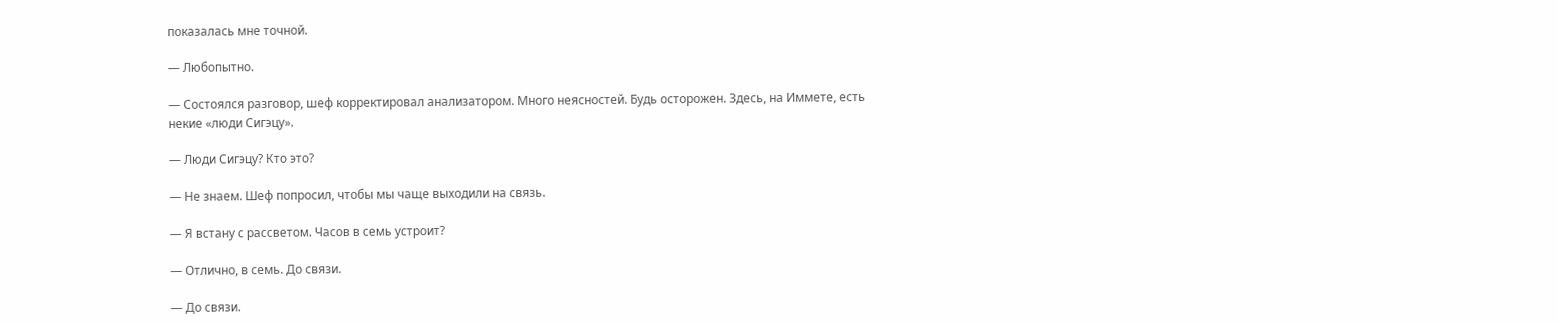показалась мне точной.

— Любопытно.

— Состоялся разговор, шеф корректировал анализатором. Много неясностей. Будь осторожен. Здесь, на Иммете, есть некие «люди Сигэцу».

— Люди Сигэцу? Кто это?

— Не знаем. Шеф попросил, чтобы мы чаще выходили на связь.

— Я встану с рассветом. Часов в семь устроит?

— Отлично, в семь. До связи.

— До связи.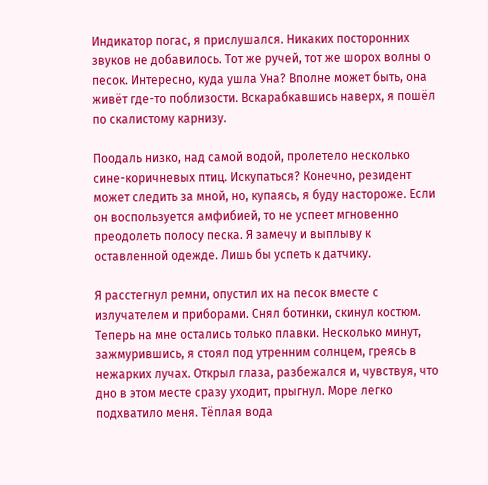Индикатор погас, я прислушался. Никаких посторонних звуков не добавилось. Тот же ручей, тот же шорох волны о песок. Интересно, куда ушла Уна? Вполне может быть, она живёт где-то поблизости. Вскарабкавшись наверх, я пошёл по скалистому карнизу.

Поодаль низко, над самой водой, пролетело несколько сине-коричневых птиц. Искупаться? Конечно, резидент может следить за мной, но, купаясь, я буду настороже. Если он воспользуется амфибией, то не успеет мгновенно преодолеть полосу песка. Я замечу и выплыву к оставленной одежде. Лишь бы успеть к датчику.

Я расстегнул ремни, опустил их на песок вместе с излучателем и приборами. Снял ботинки, скинул костюм. Теперь на мне остались только плавки. Несколько минут, зажмурившись, я стоял под утренним солнцем, греясь в нежарких лучах. Открыл глаза, разбежался и, чувствуя, что дно в этом месте сразу уходит, прыгнул. Море легко подхватило меня. Тёплая вода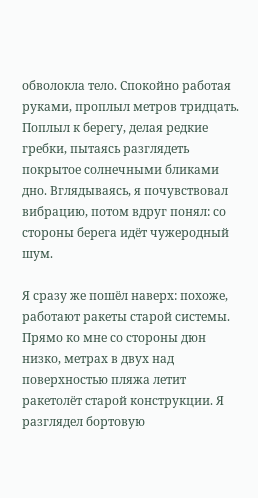обволокла тело. Спокойно работая руками, проплыл метров тридцать. Поплыл к берегу, делая редкие гребки, пытаясь разглядеть покрытое солнечными бликами дно. Вглядываясь, я почувствовал вибрацию, потом вдруг понял: со стороны берега идёт чужеродный шум.

Я сразу же пошёл наверх: похоже, работают ракеты старой системы. Прямо ко мне со стороны дюн низко, метрах в двух над поверхностью пляжа летит ракетолёт старой конструкции. Я разглядел бортовую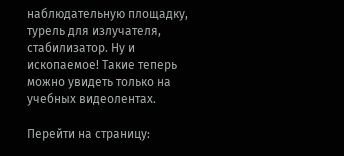наблюдательную площадку, турель для излучателя, стабилизатор. Ну и ископаемое! Такие теперь можно увидеть только на учебных видеолентах.

Перейти на страницу: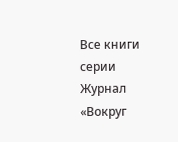Все книги серии Журнал «Вокруг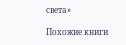света»

Похожие книги